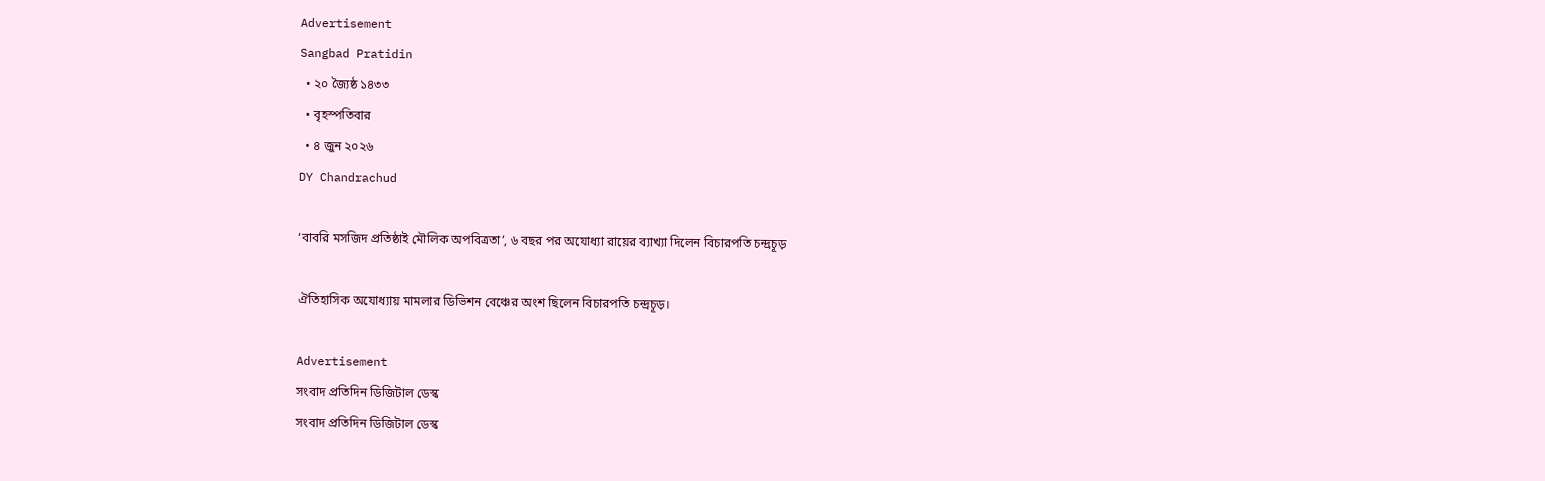Advertisement
Sangbad Pratidin
  • ২০ জ্যৈষ্ঠ ১৪৩৩
  • বৃহস্পতিবার
  • ৪ জুন ২০২৬
DY Chandrachud

‘বাবরি মসজিদ প্রতিষ্ঠাই মৌলিক অপবিত্রতা’, ৬ বছর পর অযোধ্যা রায়ের ব্যাখ্যা দিলেন বিচারপতি চন্দ্রচূড়

ঐতিহাসিক অযোধ্যায় মামলার ডিভিশন বেঞ্চের অংশ ছিলেন বিচারপতি চন্দ্রচূড়।

Advertisement
সংবাদ প্রতিদিন ডিজিটাল ডেস্ক
সংবাদ প্রতিদিন ডিজিটাল ডেস্ক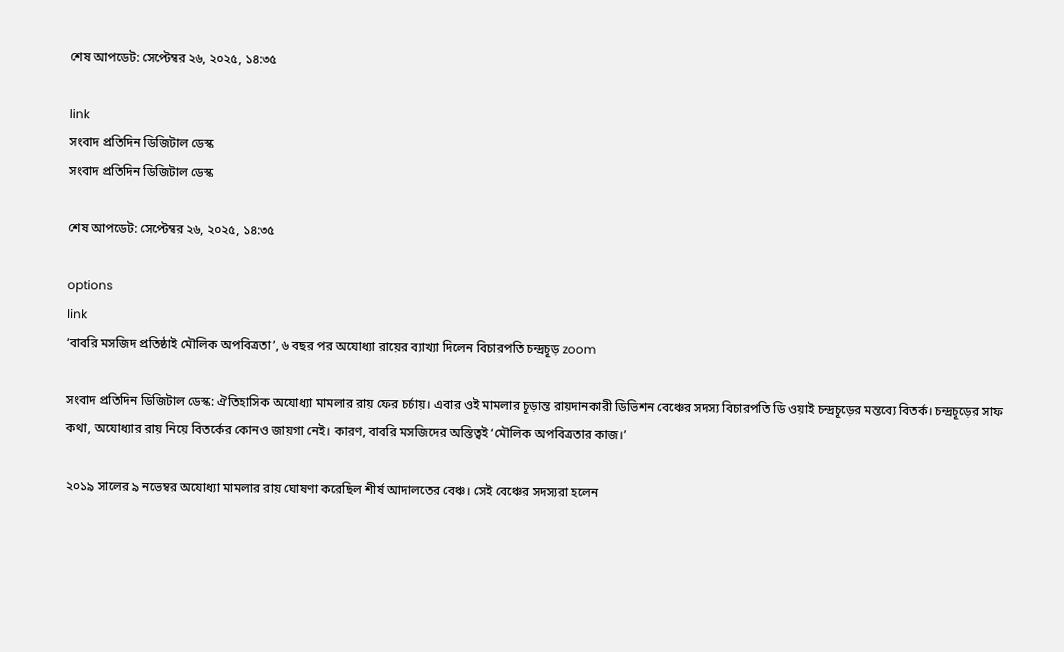শেষ আপডেট: সেপ্টেম্বর ২৬, ২০২৫, ১৪:৩৫

link
সংবাদ প্রতিদিন ডিজিটাল ডেস্ক
সংবাদ প্রতিদিন ডিজিটাল ডেস্ক

শেষ আপডেট: সেপ্টেম্বর ২৬, ২০২৫, ১৪:৩৫

options
link
‘বাবরি মসজিদ প্রতিষ্ঠাই মৌলিক অপবিত্রতা’, ৬ বছর পর অযোধ্যা রায়ের ব্যাখ্যা দিলেন বিচারপতি চন্দ্রচূড় zoom

সংবাদ প্রতিদিন ডিজিটাল ডেস্ক: ঐতিহাসিক অযোধ্যা মামলার রায় ফের চর্চায়। এবার ওই মামলার চূড়ান্ত রায়দানকারী ডিভিশন বেঞ্চের সদস্য বিচারপতি ডি ওয়াই চন্দ্রচূড়ের মন্তব্যে বিতর্ক। চন্দ্রচূড়ের সাফ কথা, অযোধ্যার রায় নিয়ে বিতর্কের কোনও জায়গা নেই। কারণ, বাবরি মসজিদের অস্তিত্বই ‘মৌলিক অপবিত্রতার কাজ।’

২০১৯ সালের ৯ নভেম্বর অযোধ্যা মামলার রায় ঘোষণা করেছিল শীর্ষ আদালতের বেঞ্চ। সেই বেঞ্চের সদস্যরা হলেন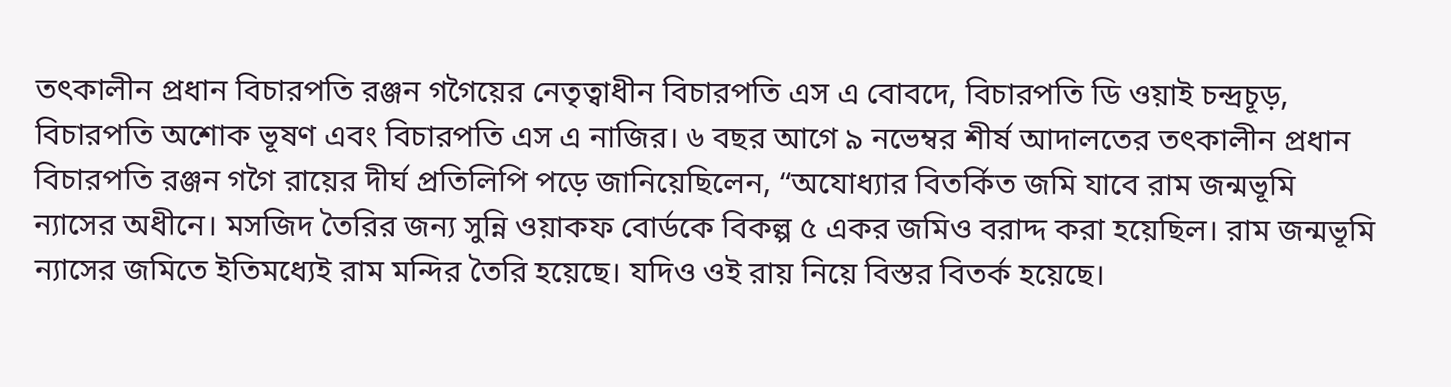তৎকালীন প্রধান বিচারপতি রঞ্জন গগৈয়ের নেতৃত্বাধীন বিচারপতি এস এ বোবদে, বিচারপতি ডি ওয়াই চন্দ্রচূড়, বিচারপতি অশোক ভূষণ এবং বিচারপতি এস এ নাজির। ৬ বছর আগে ৯ নভেম্বর শীর্ষ আদালতের তৎকালীন প্রধান বিচারপতি রঞ্জন গগৈ রায়ের দীর্ঘ প্রতিলিপি পড়ে জানিয়েছিলেন, “অযোধ্যার বিতর্কিত জমি যাবে রাম জন্মভূমি ন্যাসের অধীনে। মসজিদ তৈরির জন্য সুন্নি ওয়াকফ বোর্ডকে বিকল্প ৫ একর জমিও বরাদ্দ করা হয়েছিল। রাম জন্মভূমি ন্যাসের জমিতে ইতিমধ্যেই রাম মন্দির তৈরি হয়েছে। যদিও ওই রায় নিয়ে বিস্তর বিতর্ক হয়েছে।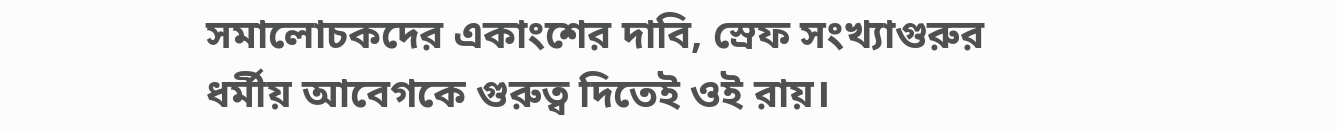সমালোচকদের একাংশের দাবি, স্রেফ সংখ্যাগুরুর ধর্মীয় আবেগকে গুরুত্ব দিতেই ওই রায়।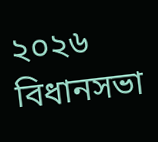২০২৬ বিধানসভা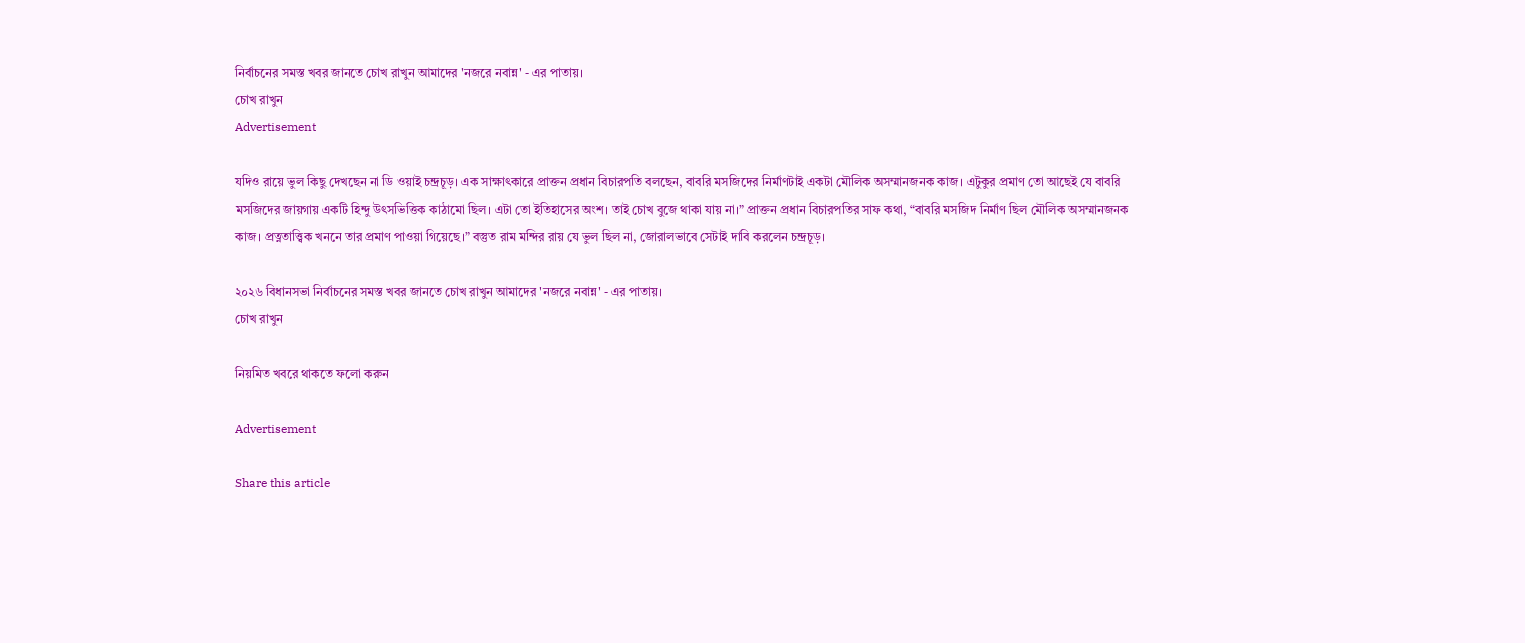নির্বাচনের সমস্ত খবর জানতে চোখ রাখুন আমাদের 'নজরে নবান্ন' - এর পাতায়।
চোখ রাখুন
Advertisement

যদিও রায়ে ভুল কিছু দেখছেন না ডি ওয়াই চন্দ্রচূড়। এক সাক্ষাৎকারে প্রাক্তন প্রধান বিচারপতি বলছেন, বাবরি মসজিদের নির্মাণটাই একটা মৌলিক অসম্মানজনক কাজ। এটুকুর প্রমাণ তো আছেই যে বাবরি মসজিদের জায়গায় একটি হিন্দু উৎসভিত্তিক কাঠামো ছিল। এটা তো ইতিহাসের অংশ। তাই চোখ বুজে থাকা যায় না।” প্রাক্তন প্রধান বিচারপতির সাফ কথা, “বাবরি মসজিদ নির্মাণ ছিল মৌলিক অসম্মানজনক কাজ। প্রত্নতাত্ত্বিক খননে তার প্রমাণ পাওয়া গিয়েছে।” বস্তুত রাম মন্দির রায় যে ভুল ছিল না, জোরালভাবে সেটাই দাবি করলেন চন্দ্রচূড়।

২০২৬ বিধানসভা নির্বাচনের সমস্ত খবর জানতে চোখ রাখুন আমাদের 'নজরে নবান্ন' - এর পাতায়।
চোখ রাখুন

নিয়মিত খবরে থাকতে ফলো করুন

Advertisement

Share this article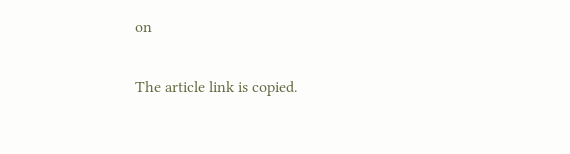on

The article link is copied.